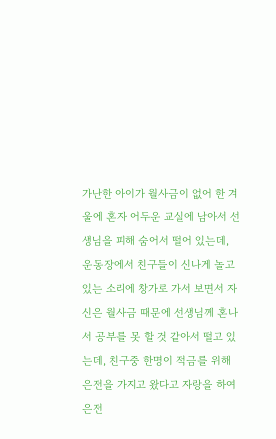가난한 아이가 월사금이 없어 한 겨울에 혼자 어두운 교실에 남아서 선생님을 피해 숨어서 떨어 있는데, 운동장에서 친구들이 신나게 놀고 있는 소리에 창가로 가서 보면서 자신은 월사금 때문에 선생님께 혼나서 공부를 못 할 것 같아서 떨고 있는데, 친구중 한명이 적금를 위해 은전을 가지고 왔다고 자랑을 하여 은전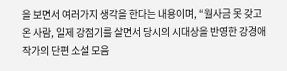을 보면서 여러가지 생각을 한다는 내용이며, “월사금 못 갖고 온 사람, 일제 강점기를 살면서 당시의 시대상을 반영한 강경애 작가의 단편 소설 모음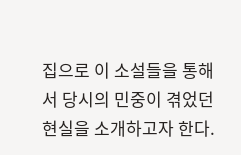집으로 이 소설들을 통해서 당시의 민중이 겪었던 현실을 소개하고자 한다.